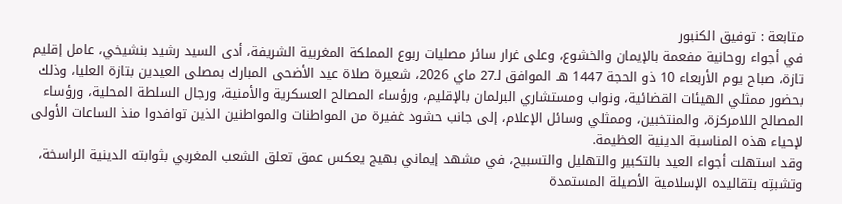متابعة : توفيق الكنبور
في أجواء روحانية مفعمة بالإيمان والخشوع، وعلى غرار سائر مصليات ربوع المملكة المغربية الشريفة، أدى السيد رشيد بنشيخي، عامل إقليم تازة، صباح يوم الأربعاء 10 ذو الحجة 1447 هـ الموافق لـ27 ماي 2026، شعيرة صلاة عيد الأضحى المبارك بمصلى العيدين بتازة العليا، وذلك بحضور ممثلي الهيئات القضائية، ونواب ومستشاري البرلمان بالإقليم، ورؤساء المصالح العسكرية والأمنية، ورجال السلطة المحلية، ورؤساء المصالح اللامركزة، والمنتخبين، وممثلي وسائل الإعلام، إلى جانب حشود غفيرة من المواطنات والمواطنين الذين توافدوا منذ الساعات الأولى لإحياء هذه المناسبة الدينية العظيمة.
وقد استهلت أجواء العيد بالتكبير والتهليل والتسبيح، في مشهد إيماني بهيج يعكس عمق تعلق الشعب المغربي بثوابته الدينية الراسخة، وتشبتِه بتقاليده الإسلامية الأصيلة المستمدة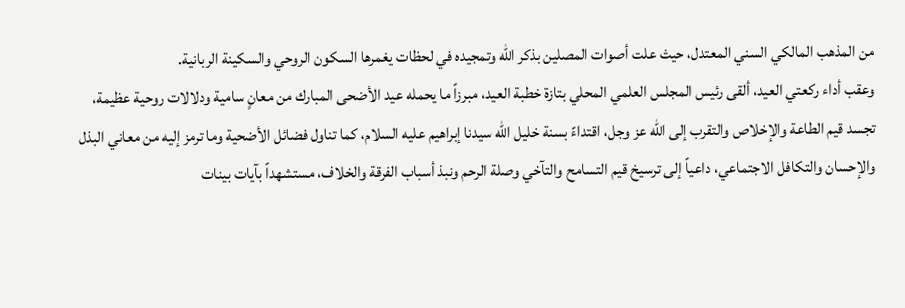من المذهب المالكي السني المعتدل، حيث علت أصوات المصلين بذكر الله وتمجيده في لحظات يغمرها السكون الروحي والسكينة الربانية.
وعقب أداء ركعتي العيد، ألقى رئيس المجلس العلمي المحلي بتازة خطبة العيد، مبرزاً ما يحمله عيد الأضحى المبارك من معانٍ سامية ودلالات روحية عظيمة، تجسد قيم الطاعة والإخلاص والتقرب إلى الله عز وجل، اقتداءً بسنة خليل الله سيدنا إبراهيم عليه السلام، كما تناول فضائل الأضحية وما ترمز إليه من معاني البذل والإحسان والتكافل الاجتماعي، داعياً إلى ترسيخ قيم التسامح والتآخي وصلة الرحم ونبذ أسباب الفرقة والخلاف، مستشهداً بآيات بينات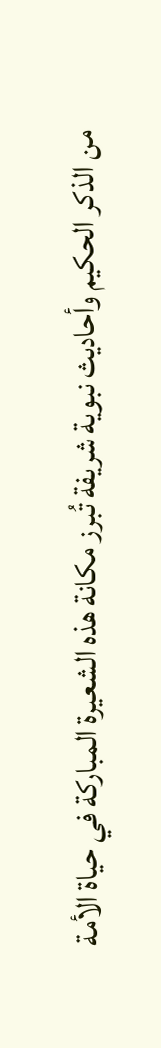من الذكر الحكيم وأحاديث نبوية شريفة تُبرز مكانة هذه الشعيرة المباركة في حياة الأمة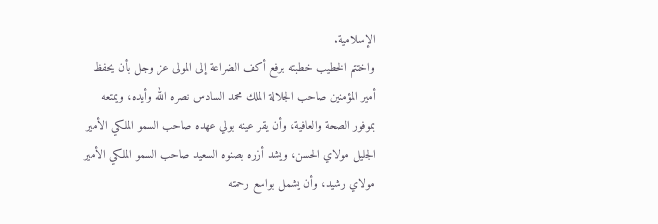الإسلامية.
واختتم الخطيب خطبته برفع أكف الضراعة إلى المولى عز وجل بأن يحفظ أمير المؤمنين صاحب الجلالة الملك محمد السادس نصره الله وأيده، ويمتعه بموفور الصحة والعافية، وأن يقر عينه بولي عهده صاحب السمو الملكي الأمير الجليل مولاي الحسن، ويشد أزره بصنوه السعيد صاحب السمو الملكي الأمير مولاي رشيد، وأن يشمل بواسع رحمته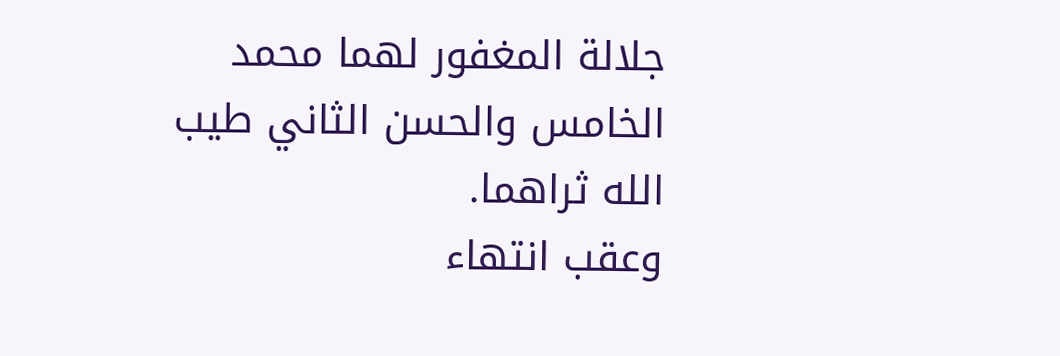جلالة المغفور لهما محمد الخامس والحسن الثاني طيب الله ثراهما.
وعقب انتهاء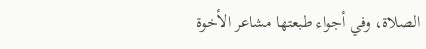الصلاة، وفي أجواء طبعتها مشاعر الأخوة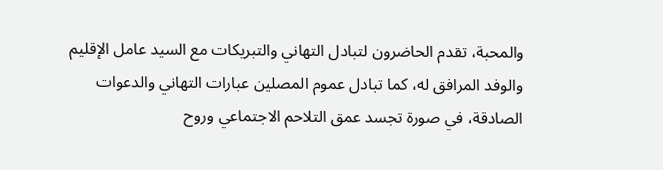والمحبة، تقدم الحاضرون لتبادل التهاني والتبريكات مع السيد عامل الإقليم والوفد المرافق له، كما تبادل عموم المصلين عبارات التهاني والدعوات الصادقة، في صورة تجسد عمق التلاحم الاجتماعي وروح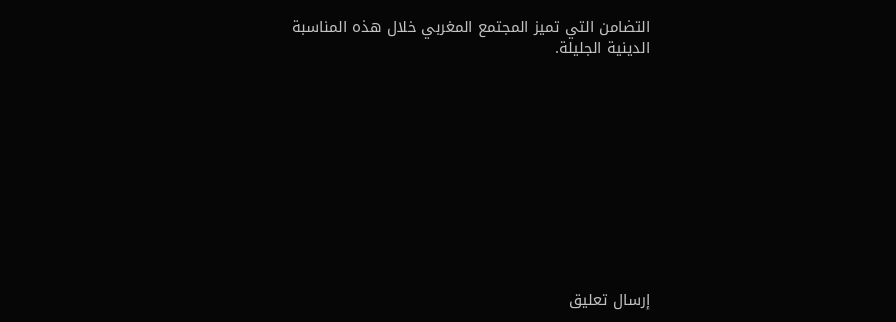التضامن التي تميز المجتمع المغربي خلال هذه المناسبة الدينية الجليلة.











إرسال تعليق